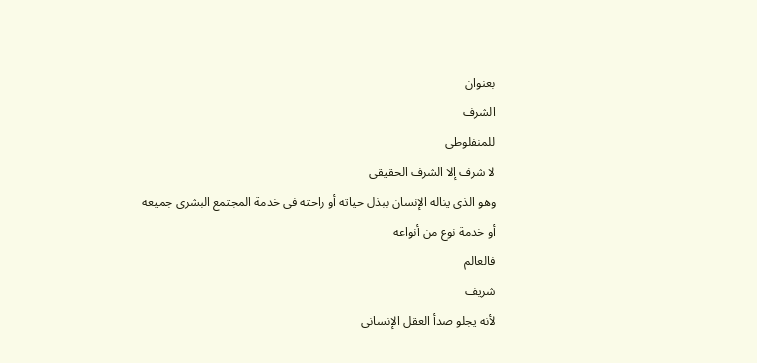بعنوان
الشرف
للمنفلوطى
لا شرف إلا الشرف الحقيقى
وهو الذى يناله الإنسان ببذل حياته أو راحته فى خدمة المجتمع البشرى جميعه
أو خدمة نوع من أنواعه
فالعالم
شريف
لأنه يجلو صدأ العقل الإنسانى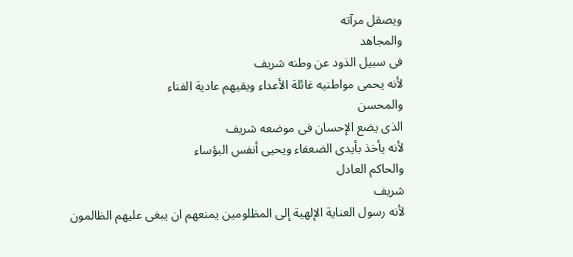ويصقل مرآته
والمجاهد
فى سبيل الذود عن وطنه شريف
لأنه يحمى مواطنيه غائلة الأعداء ويقيهم عادية الفناء
والمحسن
الذى يضع الإحسان فى موضعه شريف
لأنه يأخذ بأيدى الضعفاء ويحيى أنفس البؤساء
والحاكم العادل
شريف
لأنه رسول العناية الإلهية إلى المظلومين يمنعهم ان يبغى عليهم الظالمون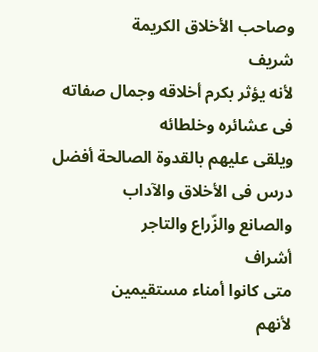وصاحب الأخلاق الكريمة
شريف
لأنه يؤثر بكرم أخلاقه وجمال صفاته فى عشائره وخلطائه
ويلقى عليهم بالقدوة الصالحة أفضل درس فى الأخلاق والآداب
والصانع والزّراع والتاجر
أشراف
متى كانوا أمناء مستقيمين
لأنهم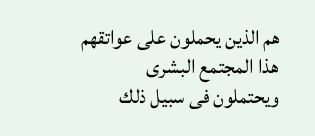هم الذين يحملون على عواتقهم هذا المجتمع البشرى
ويحتملون فى سبيل ذلك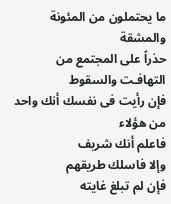ما يحتملون من المئونة والمشقة
حذراً على المجتمع من التهافـت والسقوط
فإن رأيت فى نفسك أنك واحد من هؤلاء
فاعلم أنك شريف
وإلا فاسلك طريقهم
فإن لم تبلغ غايته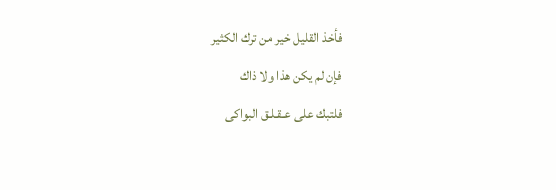فأخذ القليل خير من ترك الكثير
فإن لم يكن هذا ولا ذاك
فلتبك على عـقـلـق البواكى